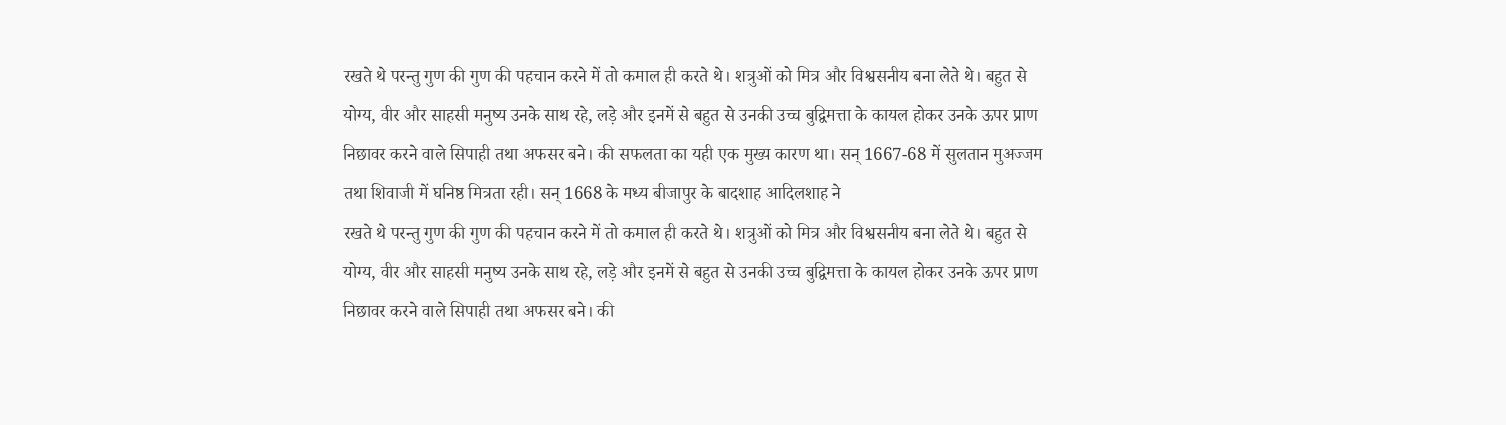रखते थे परन्तु गुण की गुण की पहचान करने में तो कमाल ही करते थे। शत्रुओं को मित्र और विश्वसनीय बना लेते थे। बहुत से योग्य, वीर और साहसी मनुष्य उनके साथ रहे, लड़े और इनमें से बहुत से उनकी उच्च बुद्विमत्ता के कायल होकर उनके ऊपर प्राण निछावर करने वाले सिपाही तथा अफसर बने। की सफलता का यही एक मुख्य कारण था। सन् 1667-68 में सुलतान मुअज्जम तथा शिवाजी में घनिष्ठ मित्रता रही। सन् 1668 के मध्य बीजापुर के बादशाह आदिलशाह ने
रखते थे परन्तु गुण की गुण की पहचान करने में तो कमाल ही करते थे। शत्रुओं को मित्र और विश्वसनीय बना लेते थे। बहुत से योग्य, वीर और साहसी मनुष्य उनके साथ रहे, लड़े और इनमें से बहुत से उनकी उच्च बुद्विमत्ता के कायल होकर उनके ऊपर प्राण निछावर करने वाले सिपाही तथा अफसर बने। की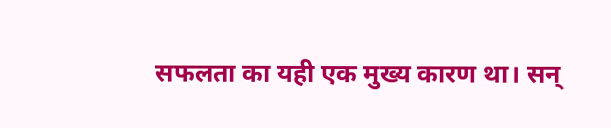सफलता का यही एक मुख्य कारण था। सन्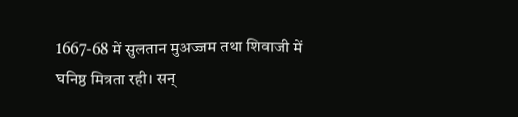1667-68 में सुलतान मुअज्जम तथा शिवाजी में घनिष्ठ मित्रता रही। सन्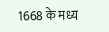1668 के मध्य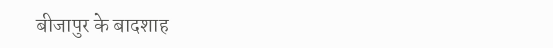बीजापुर के बादशाह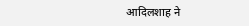आदिलशाह ने